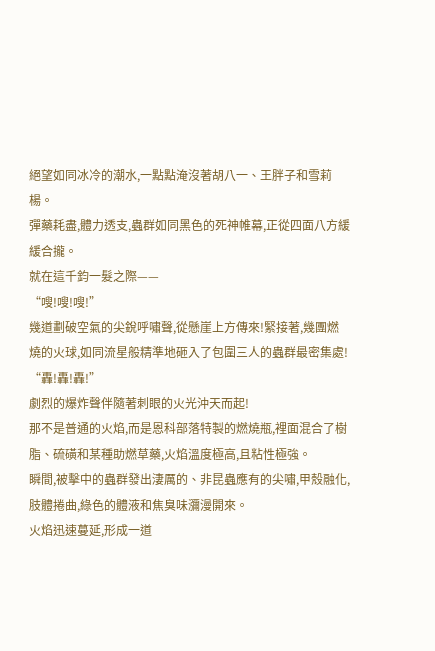絕望如同冰冷的潮水,一點點淹沒著胡八一、王胖子和雪莉楊。
彈藥耗盡,體力透支,蟲群如同黑色的死神帷幕,正從四面八方緩緩合攏。
就在這千鈞一髮之際——
“嗖!嗖!嗖!”
幾道劃破空氣的尖銳呼嘯聲,從懸崖上方傳來!緊接著,幾團燃燒的火球,如同流星般精準地砸入了包圍三人的蟲群最密集處!
“轟!轟!轟!”
劇烈的爆炸聲伴隨著刺眼的火光沖天而起!
那不是普通的火焰,而是恩科部落特製的燃燒瓶,裡面混合了樹脂、硫磺和某種助燃草藥,火焰溫度極高,且粘性極強。
瞬間,被擊中的蟲群發出淒厲的、非昆蟲應有的尖嘯,甲殼融化,肢體捲曲,綠色的體液和焦臭味瀰漫開來。
火焰迅速蔓延,形成一道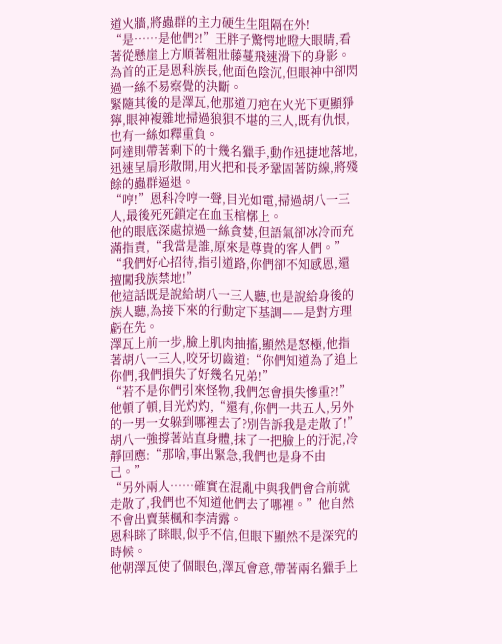道火牆,將蟲群的主力硬生生阻隔在外!
“是……是他們?!”王胖子驚愕地瞪大眼睛,看著從懸崖上方順著粗壯藤蔓飛速滑下的身影。
為首的正是恩科族長,他面色陰沉,但眼神中卻閃過一絲不易察覺的決斷。
緊隨其後的是澤瓦,他那道刀疤在火光下更顯猙獰,眼神複雜地掃過狼狽不堪的三人,既有仇恨,也有一絲如釋重負。
阿達則帶著剩下的十幾名獵手,動作迅捷地落地,迅速呈扇形散開,用火把和長矛鞏固著防線,將殘餘的蟲群逼退。
“哼!”恩科冷哼一聲,目光如電,掃過胡八一三人,最後死死鎖定在血玉棺槨上。
他的眼底深處掠過一絲貪婪,但語氣卻冰冷而充滿指責,“我當是誰,原來是尊貴的客人們。”
“我們好心招待,指引道路,你們卻不知感恩,還擅闖我族禁地!”
他這話既是說給胡八一三人聽,也是說給身後的族人聽,為接下來的行動定下基調——是對方理虧在先。
澤瓦上前一步,臉上肌肉抽搐,顯然是怒極,他指著胡八一三人,咬牙切齒道:“你們知道為了追上你們,我們損失了好幾名兄弟!”
“若不是你們引來怪物,我們怎會損失慘重?!”
他頓了頓,目光灼灼,“還有,你們一共五人,另外的一男一女躲到哪裡去了?別告訴我是走散了!”
胡八一強撐著站直身體,抹了一把臉上的汙泥,冷靜回應:“那啥,事出緊急,我們也是身不由己。”
“另外兩人……確實在混亂中與我們會合前就走散了,我們也不知道他們去了哪裡。”他自然不會出賣葉楓和李清露。
恩科眯了眯眼,似乎不信,但眼下顯然不是深究的時候。
他朝澤瓦使了個眼色,澤瓦會意,帶著兩名獵手上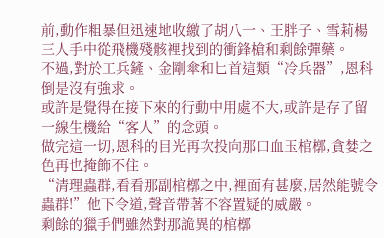前,動作粗暴但迅速地收繳了胡八一、王胖子、雪莉楊三人手中從飛機殘骸裡找到的衝鋒槍和剩餘彈藥。
不過,對於工兵鏟、金剛傘和匕首這類“冷兵器”,恩科倒是沒有強求。
或許是覺得在接下來的行動中用處不大,或許是存了留一線生機給“客人”的念頭。
做完這一切,恩科的目光再次投向那口血玉棺槨,貪婪之色再也掩飾不住。
“清理蟲群,看看那副棺槨之中,裡面有甚麼,居然能號令蟲群!”他下令道,聲音帶著不容置疑的威嚴。
剩餘的獵手們雖然對那詭異的棺槨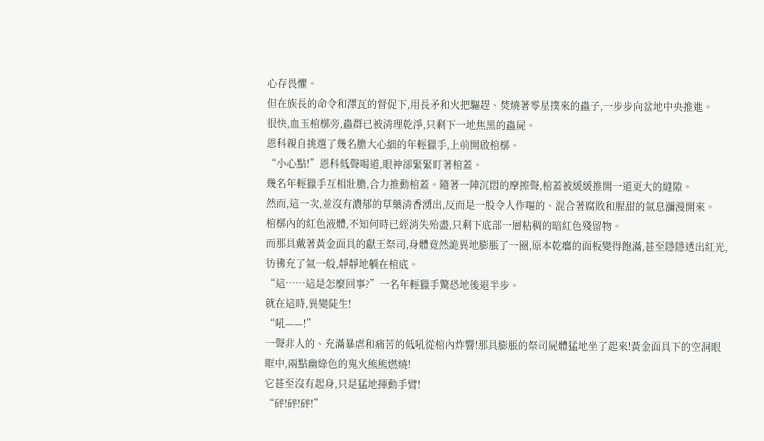心存畏懼。
但在族長的命令和澤瓦的督促下,用長矛和火把驅趕、焚燒著零星撲來的蟲子,一步步向盆地中央推進。
很快,血玉棺槨旁,蟲群已被清理乾淨,只剩下一地焦黑的蟲屍。
恩科親自挑選了幾名膽大心細的年輕獵手,上前開啟棺槨。
“小心點!”恩科低聲喝道,眼神卻緊緊盯著棺蓋。
幾名年輕獵手互相壯膽,合力推動棺蓋。隨著一陣沉悶的摩擦聲,棺蓋被緩緩推開一道更大的縫隙。
然而,這一次,並沒有濃郁的草藥清香湧出,反而是一股令人作嘔的、混合著腐敗和腥甜的氣息瀰漫開來。
棺槨內的紅色液體,不知何時已經消失殆盡,只剩下底部一層粘稠的暗紅色殘留物。
而那具戴著黃金面具的獻王祭司,身體竟然詭異地膨脹了一圈,原本乾癟的面板變得飽滿,甚至隱隱透出紅光,彷彿充了氣一般,靜靜地躺在棺底。
“這……這是怎麼回事?”一名年輕獵手驚恐地後退半步。
就在這時,異變陡生!
“吼——!”
一聲非人的、充滿暴虐和痛苦的低吼從棺內炸響!那具膨脹的祭司屍體猛地坐了起來!黃金面具下的空洞眼眶中,兩點幽綠色的鬼火熊熊燃燒!
它甚至沒有起身,只是猛地揮動手臂!
“砰!砰!砰!”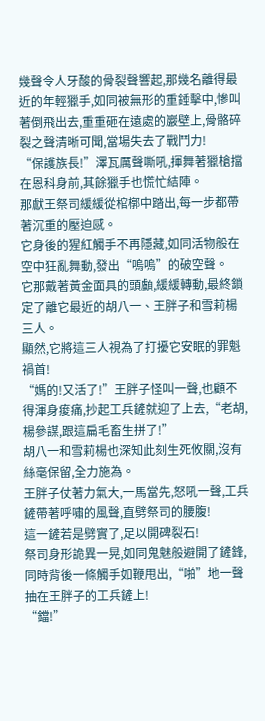幾聲令人牙酸的骨裂聲響起,那幾名離得最近的年輕獵手,如同被無形的重錘擊中,慘叫著倒飛出去,重重砸在遠處的巖壁上,骨骼碎裂之聲清晰可聞,當場失去了戰鬥力!
“保護族長!”澤瓦厲聲嘶吼,揮舞著獵槍擋在恩科身前,其餘獵手也慌忙結陣。
那獻王祭司緩緩從棺槨中踏出,每一步都帶著沉重的壓迫感。
它身後的猩紅觸手不再隱藏,如同活物般在空中狂亂舞動,發出“嗚嗚”的破空聲。
它那戴著黃金面具的頭顱,緩緩轉動,最終鎖定了離它最近的胡八一、王胖子和雪莉楊三人。
顯然,它將這三人視為了打擾它安眠的罪魁禍首!
“媽的!又活了!”王胖子怪叫一聲,也顧不得渾身痠痛,抄起工兵鏟就迎了上去,“老胡,楊參謀,跟這扁毛畜生拼了!”
胡八一和雪莉楊也深知此刻生死攸關,沒有絲毫保留,全力施為。
王胖子仗著力氣大,一馬當先,怒吼一聲,工兵鏟帶著呼嘯的風聲,直劈祭司的腰腹!
這一鏟若是劈實了,足以開碑裂石!
祭司身形詭異一晃,如同鬼魅般避開了鏟鋒,同時背後一條觸手如鞭甩出,“啪”地一聲抽在王胖子的工兵鏟上!
“鐺!”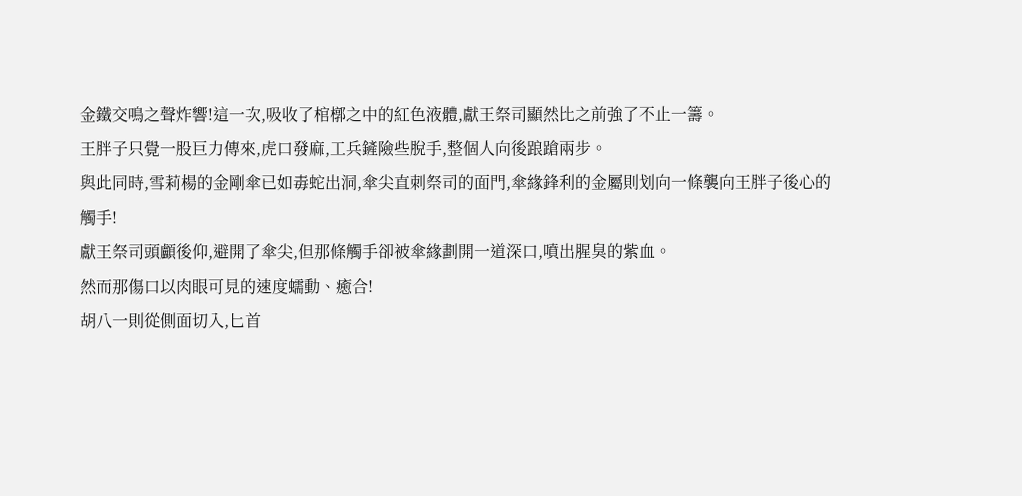金鐵交鳴之聲炸響!這一次,吸收了棺槨之中的紅色液體,獻王祭司顯然比之前強了不止一籌。
王胖子只覺一股巨力傳來,虎口發麻,工兵鏟險些脫手,整個人向後踉蹌兩步。
與此同時,雪莉楊的金剛傘已如毒蛇出洞,傘尖直刺祭司的面門,傘緣鋒利的金屬則划向一條襲向王胖子後心的觸手!
獻王祭司頭顱後仰,避開了傘尖,但那條觸手卻被傘緣劃開一道深口,噴出腥臭的紫血。
然而那傷口以肉眼可見的速度蠕動、癒合!
胡八一則從側面切入,匕首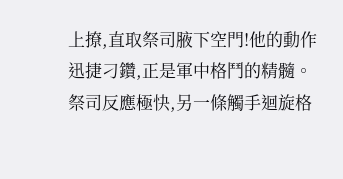上撩,直取祭司腋下空門!他的動作迅捷刁鑽,正是軍中格鬥的精髓。
祭司反應極快,另一條觸手迴旋格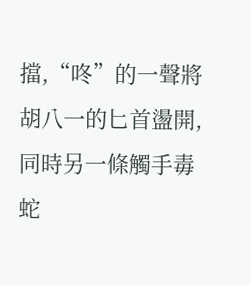擋,“咚”的一聲將胡八一的匕首盪開,同時另一條觸手毒蛇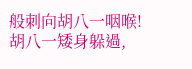般刺向胡八一咽喉!
胡八一矮身躲過,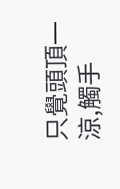只覺頭頂一涼,觸手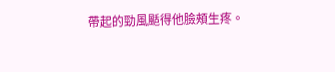帶起的勁風颳得他臉頰生疼。